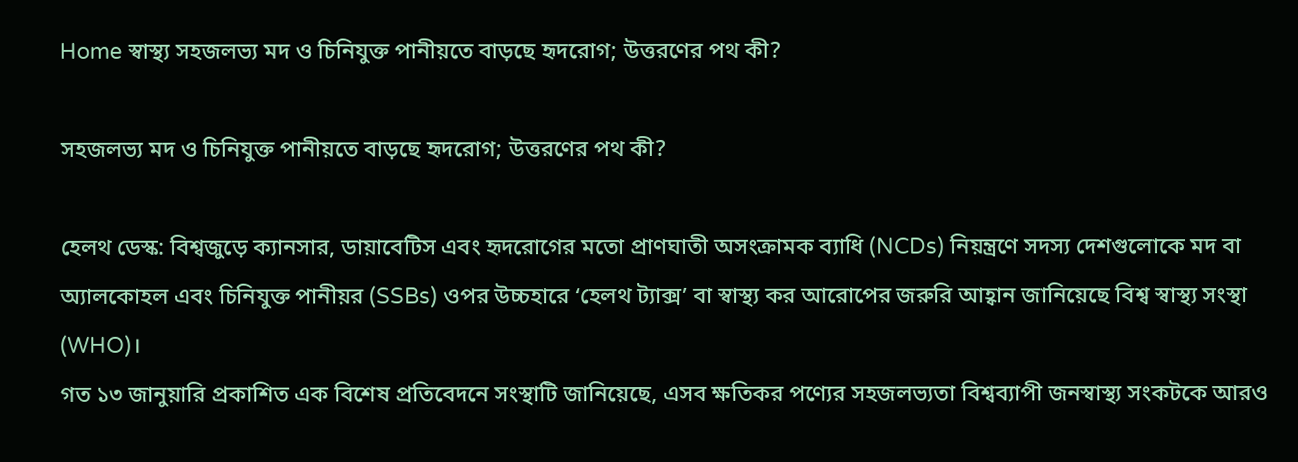Home স্বাস্থ্য সহজলভ্য মদ ও চিনিযুক্ত পানীয়তে বাড়ছে হৃদরোগ; উত্তরণের পথ কী?

সহজলভ্য মদ ও চিনিযুক্ত পানীয়তে বাড়ছে হৃদরোগ; উত্তরণের পথ কী?

হেলথ ডেস্ক: বিশ্বজুড়ে ক্যানসার, ডায়াবেটিস এবং হৃদরোগের মতো প্রাণঘাতী অসংক্রামক ব্যাধি (NCDs) নিয়ন্ত্রণে সদস্য দেশগুলোকে মদ বা অ্যালকোহল এবং চিনিযুক্ত পানীয়র (SSBs) ওপর উচ্চহারে ‘হেলথ ট্যাক্স’ বা স্বাস্থ্য কর আরোপের জরুরি আহ্বান জানিয়েছে বিশ্ব স্বাস্থ্য সংস্থা (WHO)।
গত ১৩ জানুয়ারি প্রকাশিত এক বিশেষ প্রতিবেদনে সংস্থাটি জানিয়েছে, এসব ক্ষতিকর পণ্যের সহজলভ্যতা বিশ্বব্যাপী জনস্বাস্থ্য সংকটকে আরও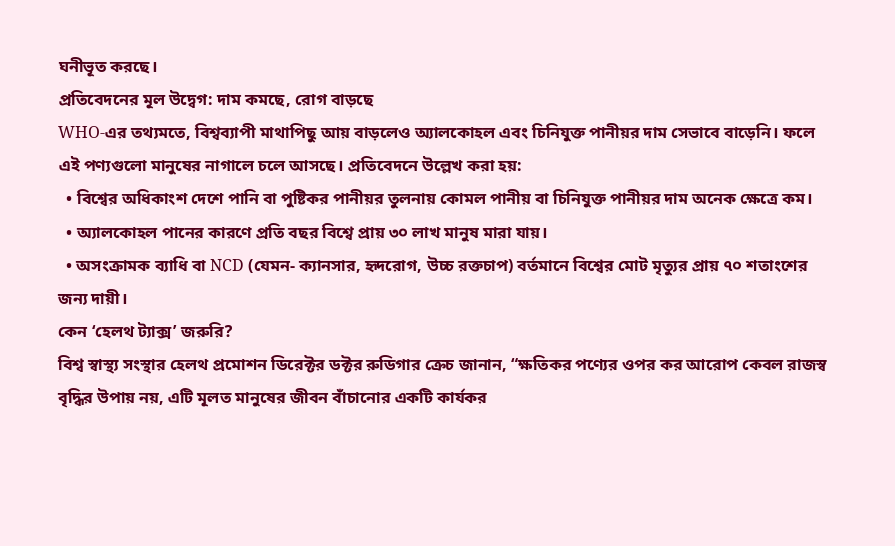ঘনীভূত করছে।
প্রতিবেদনের মূল উদ্বেগ: দাম কমছে, রোগ বাড়ছে
WHO-এর তথ্যমতে, বিশ্বব্যাপী মাথাপিছু আয় বাড়লেও অ্যালকোহল এবং চিনিযুক্ত পানীয়র দাম সেভাবে বাড়েনি। ফলে এই পণ্যগুলো মানুষের নাগালে চলে আসছে। প্রতিবেদনে উল্লেখ করা হয়:
  • বিশ্বের অধিকাংশ দেশে পানি বা পুষ্টিকর পানীয়র তুলনায় কোমল পানীয় বা চিনিযুক্ত পানীয়র দাম অনেক ক্ষেত্রে কম।
  • অ্যালকোহল পানের কারণে প্রতি বছর বিশ্বে প্রায় ৩০ লাখ মানুষ মারা যায়।
  • অসংক্রামক ব্যাধি বা NCD (যেমন- ক্যানসার, হৃদরোগ, উচ্চ রক্তচাপ) বর্তমানে বিশ্বের মোট মৃত্যুর প্রায় ৭০ শতাংশের জন্য দায়ী।
কেন ‘হেলথ ট্যাক্স’ জরুরি?
বিশ্ব স্বাস্থ্য সংস্থার হেলথ প্রমোশন ডিরেক্টর ডক্টর রুডিগার ক্রেচ জানান, “ক্ষতিকর পণ্যের ওপর কর আরোপ কেবল রাজস্ব বৃদ্ধির উপায় নয়, এটি মূলত মানুষের জীবন বাঁচানোর একটি কার্যকর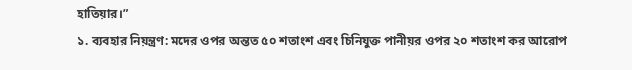হাতিয়ার।”
১. ব্যবহার নিয়ন্ত্রণ: মদের ওপর অন্তত ৫০ শতাংশ এবং চিনিযুক্ত পানীয়র ওপর ২০ শতাংশ কর আরোপ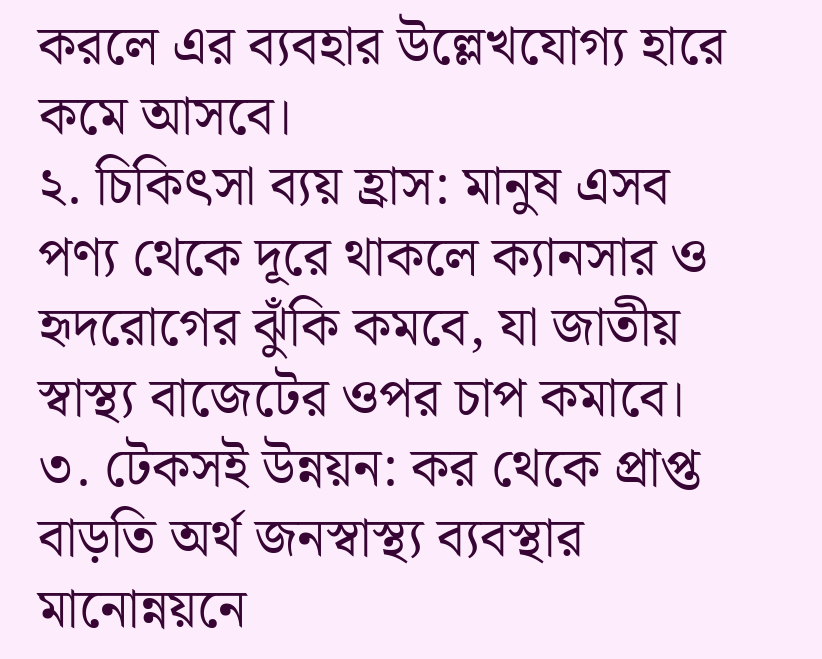করলে এর ব্যবহার উল্লেখযোগ্য হারে কমে আসবে।
২. চিকিৎসা ব্যয় হ্রাস: মানুষ এসব পণ্য থেকে দূরে থাকলে ক্যানসার ও হৃদরোগের ঝুঁকি কমবে, যা জাতীয় স্বাস্থ্য বাজেটের ওপর চাপ কমাবে।
৩. টেকসই উন্নয়ন: কর থেকে প্রাপ্ত বাড়তি অর্থ জনস্বাস্থ্য ব্যবস্থার মানোন্নয়নে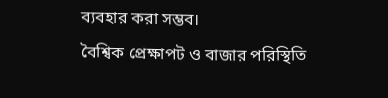ব্যবহার করা সম্ভব।
বৈশ্বিক প্রেক্ষাপট ও বাজার পরিস্থিতি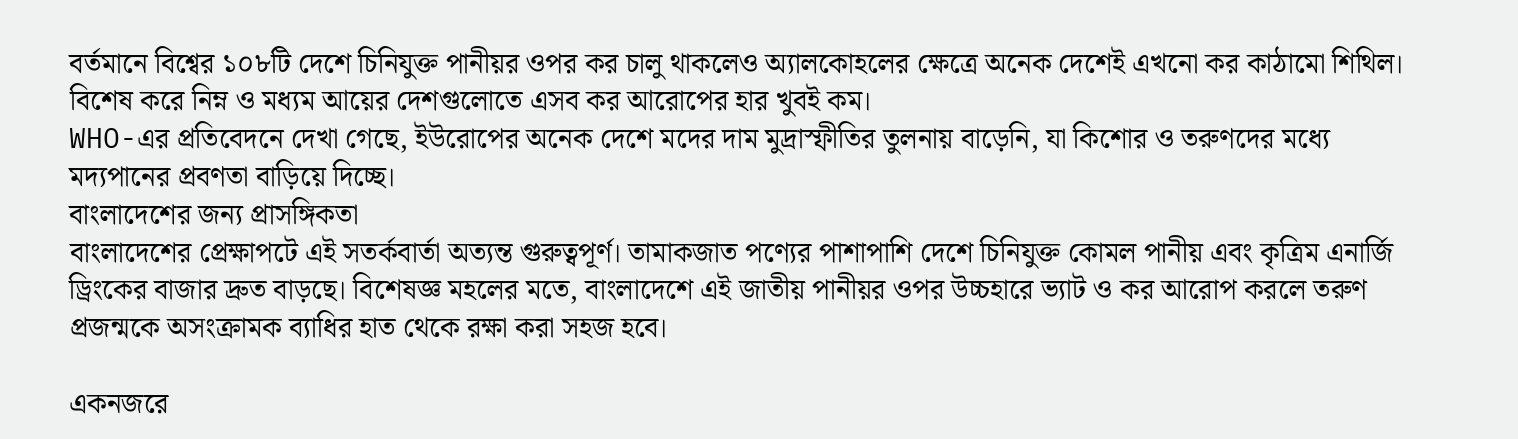বর্তমানে বিশ্বের ১০৮টি দেশে চিনিযুক্ত পানীয়র ওপর কর চালু থাকলেও অ্যালকোহলের ক্ষেত্রে অনেক দেশেই এখনো কর কাঠামো শিথিল। বিশেষ করে নিম্ন ও মধ্যম আয়ের দেশগুলোতে এসব কর আরোপের হার খুবই কম।
WHO-এর প্রতিবেদনে দেখা গেছে, ইউরোপের অনেক দেশে মদের দাম মুদ্রাস্ফীতির তুলনায় বাড়েনি, যা কিশোর ও তরুণদের মধ্যে মদ্যপানের প্রবণতা বাড়িয়ে দিচ্ছে।
বাংলাদেশের জন্য প্রাসঙ্গিকতা
বাংলাদেশের প্রেক্ষাপটে এই সতর্কবার্তা অত্যন্ত গুরুত্বপূর্ণ। তামাকজাত পণ্যের পাশাপাশি দেশে চিনিযুক্ত কোমল পানীয় এবং কৃত্রিম এনার্জি ড্রিংকের বাজার দ্রুত বাড়ছে। বিশেষজ্ঞ মহলের মতে, বাংলাদেশে এই জাতীয় পানীয়র ওপর উচ্চহারে ভ্যাট ও কর আরোপ করলে তরুণ প্রজন্মকে অসংক্রামক ব্যাধির হাত থেকে রক্ষা করা সহজ হবে।

একনজরে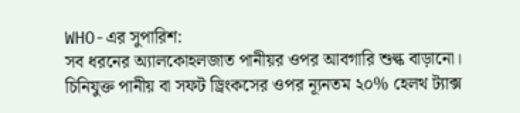WHO-এর সুপারিশ:
সব ধরনের অ্যালকোহলজাত পানীয়র ওপর আবগারি শুল্ক বাড়ানো।
চিনিযুক্ত পানীয় বা সফট ড্রিংকসের ওপর ন্যূনতম ২০% হেলথ ট্যাক্স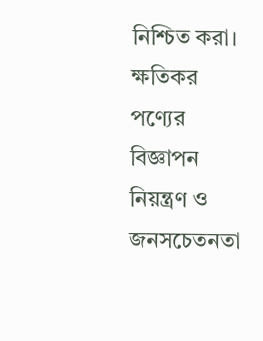নিশ্চিত করা।
ক্ষতিকর পণ্যের বিজ্ঞাপন নিয়ন্ত্রণ ও জনসচেতনতা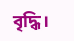বৃদ্ধি।